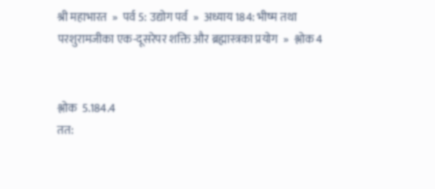श्री महाभारत  »  पर्व 5: उद्योग पर्व  »  अध्याय 184: भीष्म तथा परशुरामजीका एक-दूसरेपर शक्ति और ब्रह्मास्त्रका प्रयोग  »  श्लोक 4


श्लोक  5.184.4
तत: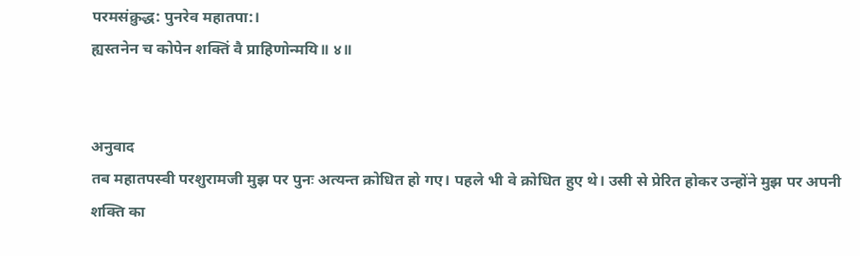परमसंक्रुद्ध: पुनरेव महातपा:।
ह्यस्तनेन च कोपेन शक्तिं वै प्राहिणोन्मयि॥ ४॥


अनुवाद
तब महातपस्वी परशुरामजी मुझ पर पुनः अत्यन्त क्रोधित हो गए। पहले भी वे क्रोधित हुए थे। उसी से प्रेरित होकर उन्होंने मुझ पर अपनी शक्ति का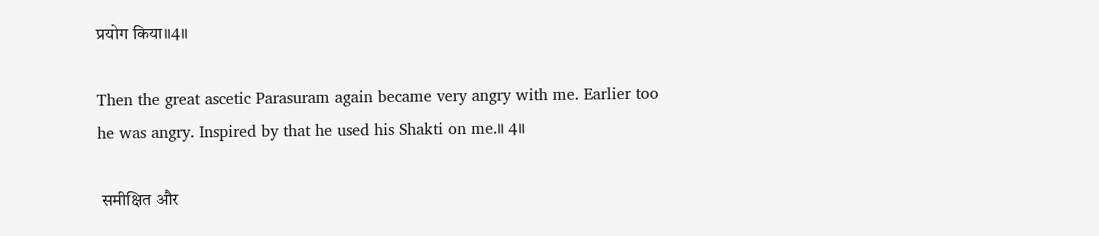प्रयोग किया॥4॥

Then the great ascetic Parasuram again became very angry with me. Earlier too he was angry. Inspired by that he used his Shakti on me.॥ 4॥

 समीक्षित और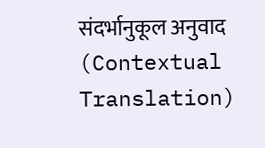संदर्भानुकूल अनुवाद (Contextual Translation)